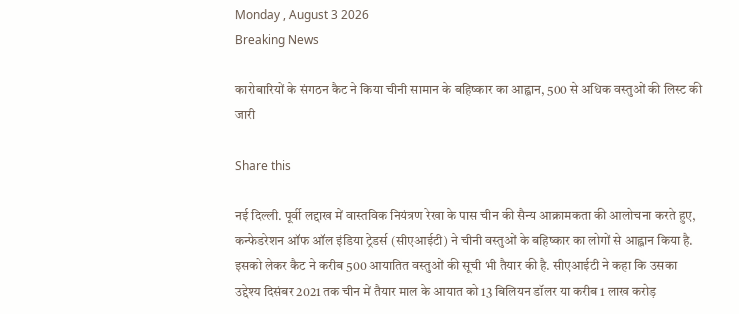Monday , August 3 2026
Breaking News

कारोबारियों के संगठन कैट ने किया चीनी सामान के बहिष्कार का आह्वान, 500 से अधिक वस्तुओं की लिस्ट की जारी

Share this

नई दिल्ली. पूर्वी लद्दाख में वास्तविक नियंत्रण रेखा के पास चीन की सैन्य आक्रामकता की आलोचना करते हुए, कन्फेडरेशन ऑफ ऑल इंडिया ट्रेडर्स (सीएआईटी) ने चीनी वस्तुओं के बहिष्कार का लोगों से आह्वान किया है. इसको लेकर कैट ने करीब 500 आयातित वस्तुओं की सूची भी तैयार की है. सीएआईटी ने कहा कि उसका उद्देश्य दिसंबर 2021 तक चीन में तैयार माल के आयात को 13 बिलियन डॉलर या करीब 1 लाख करोड़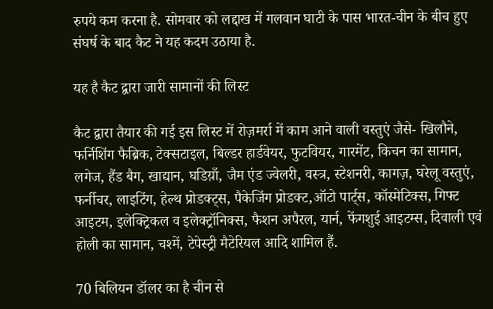रुपये कम करना है. सोमवार को लद्दाख में गलवान घाटी के पास भारत-चीन के बीच हुए संघर्ष के बाद कैट ने यह कदम उठाया है.

यह है कैट द्वारा जारी सामानों की लिस्ट

कैट द्वारा तैयार की गई इस लिस्ट में रोज़मर्रा में काम आने वाली वस्तुएं जैसे- खिलौने, फर्निशिंग फैब्रिक, टेक्सटाइल, बिल्डर हार्डवेयर, फुटवियर, गारमेंट, किचन का सामान, लगेज, हैंड बैग, खाद्यान, घडिय़ाँ, जैम एंड ज्वेलरी, वस्त्र, स्टेशनरी, कागज़, घरेलू वस्तुएं, फर्नीचर, लाइटिंग, हेल्थ प्रोडक्ट्स, पैकेजिंग प्रोडक्ट,ऑटो पार्ट्स, कॉस्मेटिक्स, गिफ्ट आइटम, इलेक्ट्रिकल व इलेक्ट्रॉनिक्स, फैशन अपैरल, यार्न, फेंगशुई आइटम्स, दिवाली एवं होली का सामान, चश्में, टेपेस्ट्री मैटेरियल आदि शामिल हैं.

70 बिलियन डॉलर का है चीन से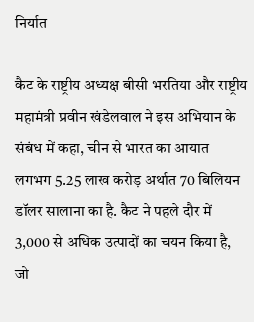निर्यात

कैट के राष्ट्रीय अध्यक्ष बीसी भरतिया और राष्ट्रीय महामंत्री प्रवीन खंडेलवाल ने इस अभियान के संबंध में कहा, चीन से भारत का आयात लगभग 5.25 लाख करोड़ अर्थात 70 बिलियन डॉलर सालाना का है. कैट ने पहले दौर में 3,000 से अधिक उत्पादों का चयन किया है, जो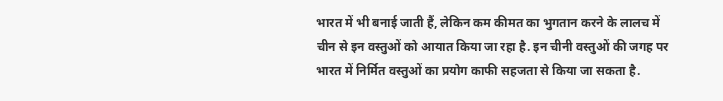भारत में भी बनाई जाती हैं, लेकिन कम कीमत का भुगतान करने के लालच में चीन से इन वस्तुओं को आयात किया जा रहा है. इन चीनी वस्तुओं की जगह पर भारत में निर्मित वस्तुओं का प्रयोग काफी सहजता से किया जा सकता है.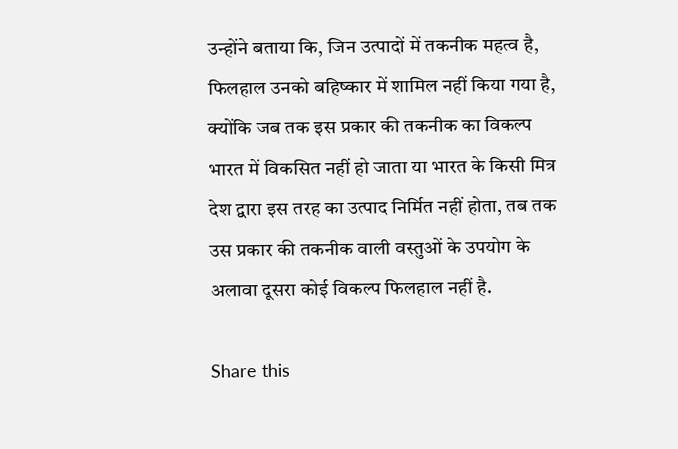उन्होंने बताया कि, जिन उत्पादों में तकनीक महत्व है, फिलहाल उनको बहिष्कार में शामिल नहीं किया गया है, क्योंकि जब तक इस प्रकार की तकनीक का विकल्प भारत में विकसित नहीं हो जाता या भारत के किसी मित्र देश द्वारा इस तरह का उत्पाद निर्मित नहीं होता, तब तक उस प्रकार की तकनीक वाली वस्तुओं के उपयोग के अलावा दूसरा कोई विकल्प फिलहाल नहीं है.

Share this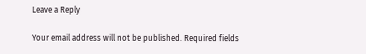Leave a Reply

Your email address will not be published. Required fields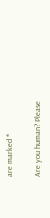are marked *

Are you human? Please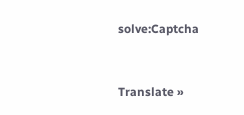solve:Captcha


Translate »